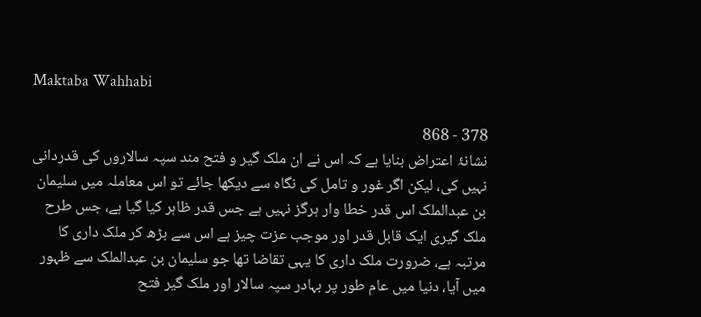Maktaba Wahhabi

378 - 868
نشانۂ اعتراض بنایا ہے کہ اس نے ان ملک گیر و فتح مند سپہ سالاروں کی قدردانی نہیں کی، لیکن اگر غور و تامل کی نگاہ سے دیکھا جائے تو اس معاملہ میں سلیمان بن عبدالملک اس قدر خطا وار ہرگز نہیں ہے جس قدر ظاہر کیا گیا ہے، جس طرح ملک گیری ایک قابل قدر اور موجب عزت چیز ہے اس سے بڑھ کر ملک داری کا مرتبہ ہے، ضرورت ملک داری کا یہی تقاضا تھا جو سلیمان بن عبدالملک سے ظہور میں آیا، دنیا میں عام طور پر بہادر سپہ سالار اور ملک گیر فتح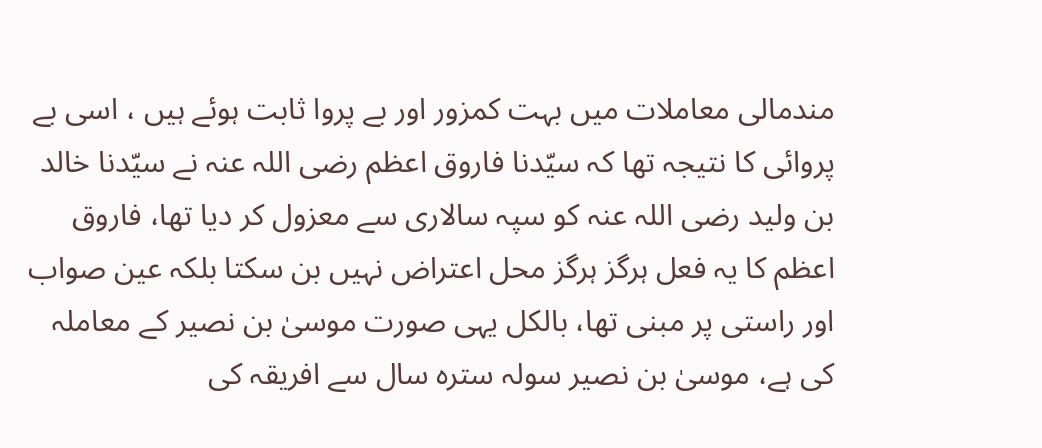مندمالی معاملات میں بہت کمزور اور بے پروا ثابت ہوئے ہیں ، اسی بے پروائی کا نتیجہ تھا کہ سیّدنا فاروق اعظم رضی اللہ عنہ نے سیّدنا خالد بن ولید رضی اللہ عنہ کو سپہ سالاری سے معزول کر دیا تھا، فاروق اعظم کا یہ فعل ہرگز ہرگز محل اعتراض نہیں بن سکتا بلکہ عین صواب اور راستی پر مبنی تھا، بالکل یہی صورت موسیٰ بن نصیر کے معاملہ کی ہے، موسیٰ بن نصیر سولہ سترہ سال سے افریقہ کی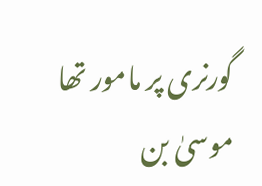گورنری پر مامور تھا موسیٰ بن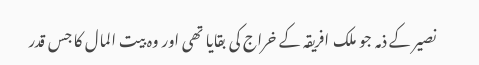نصیر کے ذمہ جو ملک افریقہ کے خراج کی بقایا تھی اور وہ بیت المال کا جس قدر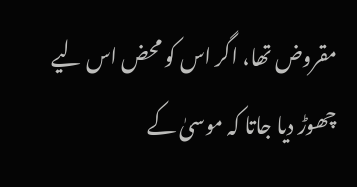مقروض تھا، اگر اس کو محض اس لیے چھوڑ دیا جاتا کہ موسیٰ کے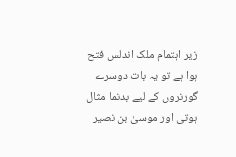زیر اہتمام ملک اندلس فتح ہوا ہے تو یہ بات دوسرے گورنروں کے لیے بدنما مثال ہوتی اور موسیٰ بن نصیر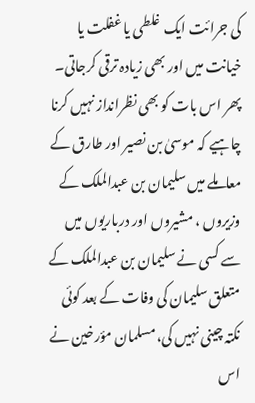کی جرائت ایک غلطی یا غفلت یا خیانت میں اور بھی زیادہ ترقی کرجاتی۔ پھر اس بات کو بھی نظرانداز نہیں کرنا چاہیے کہ موسیٰ بن نصیر اور طارق کے معاملے میں سلیمان بن عبدالملک کے وزیروں ، مشیروں اور درباریوں میں سے کسی نے سلیمان بن عبدالملک کے متعلق سلیمان کی وفات کے بعد کوئی نکتہ چینی نہیں کی، مسلمان مؤرخین نے اس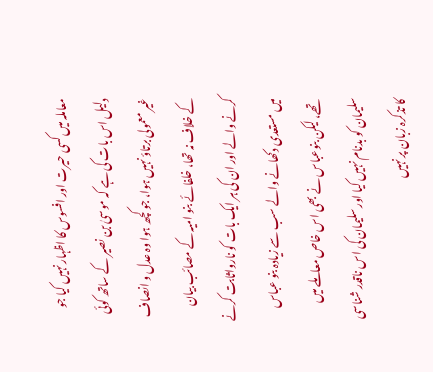معاملہ میں کسی حیرت اور افسوس کا اظہار نہیں کیا جو دلیل اس بات کی ہے کہ موسیٰ بن نصیر کے ساتھ کوئی غیر معمولی برتاؤ نہیں ہوا، جو کچھ ہوا وہ عدل و انصاف کے خلاف نہ تھا، خلفائے بنو امیہ کے مصائب بیان کرنے والے اور ان کی ہر ایک بات کو نارواثابت کرنے میں مستعدی دکھانے والے سب سے زیادہ بنو عباس تھے، لیکن بنوعباس نے بھی اس خاص معاملے میں سلیمان کو بدنام نہیں کیا اور سلیمان کی اس ناقدر شناسی کا تذکرہ زبان پر نہیں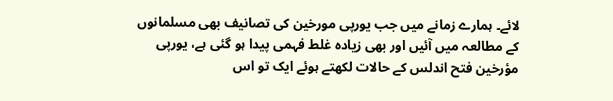لائے۔ ہمارے زمانے میں جب یورپی مورخین کی تصانیف بھی مسلمانوں کے مطالعہ میں آئیں اور بھی زیادہ غلط فہمی پیدا ہو گئی ہے، یورپی مؤرخین فتح اندلس کے حالات لکھتے ہوئے ایک تو اس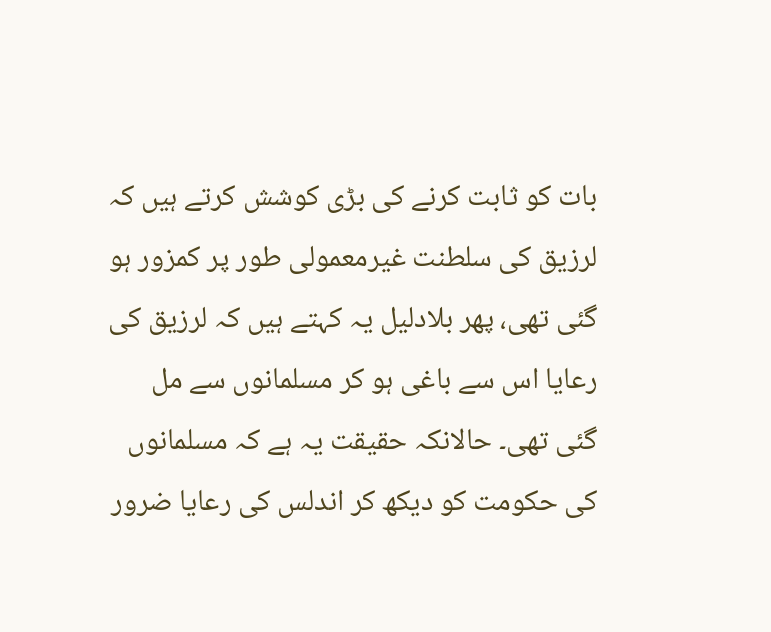بات کو ثابت کرنے کی بڑی کوشش کرتے ہیں کہ لرزیق کی سلطنت غیرمعمولی طور پر کمزور ہو گئی تھی، پھر بلادلیل یہ کہتے ہیں کہ لرزیق کی رعایا اس سے باغی ہو کر مسلمانوں سے مل گئی تھی۔ حالانکہ حقیقت یہ ہے کہ مسلمانوں کی حکومت کو دیکھ کر اندلس کی رعایا ضرور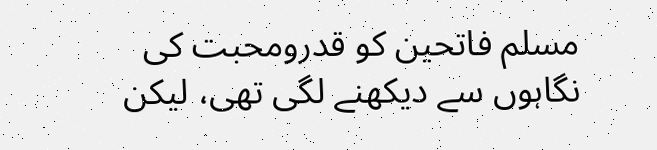مسلم فاتحین کو قدرومحبت کی نگاہوں سے دیکھنے لگی تھی، لیکن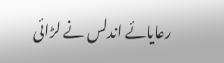رعایائے اندلس نے لڑائی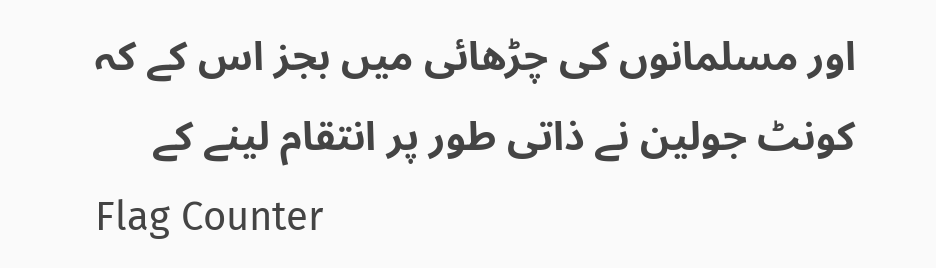اور مسلمانوں کی چڑھائی میں بجز اس کے کہ کونٹ جولین نے ذاتی طور پر انتقام لینے کے
Flag Counter